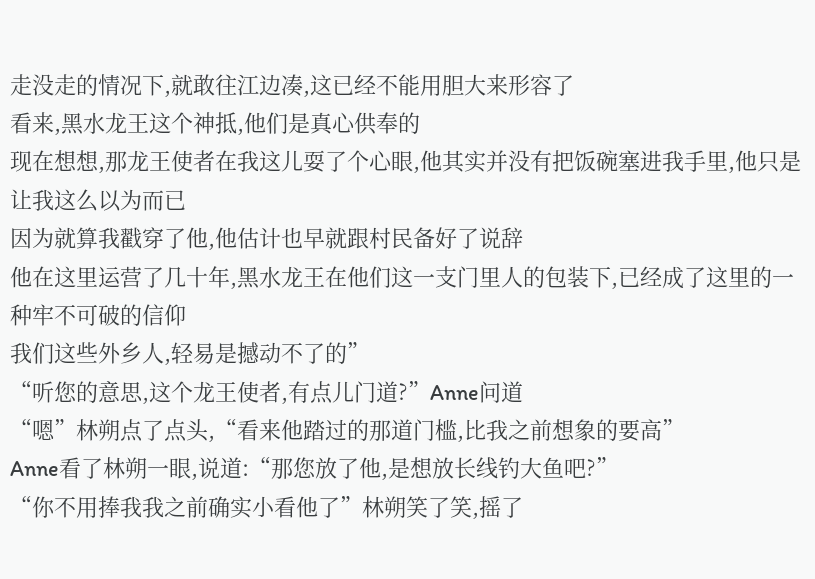走没走的情况下,就敢往江边凑,这已经不能用胆大来形容了
看来,黑水龙王这个神抵,他们是真心供奉的
现在想想,那龙王使者在我这儿耍了个心眼,他其实并没有把饭碗塞进我手里,他只是让我这么以为而已
因为就算我戳穿了他,他估计也早就跟村民备好了说辞
他在这里运营了几十年,黑水龙王在他们这一支门里人的包装下,已经成了这里的一种牢不可破的信仰
我们这些外乡人,轻易是撼动不了的”
“听您的意思,这个龙王使者,有点儿门道?”Anne问道
“嗯”林朔点了点头,“看来他踏过的那道门槛,比我之前想象的要高”
Anne看了林朔一眼,说道:“那您放了他,是想放长线钓大鱼吧?”
“你不用捧我我之前确实小看他了”林朔笑了笑,摇了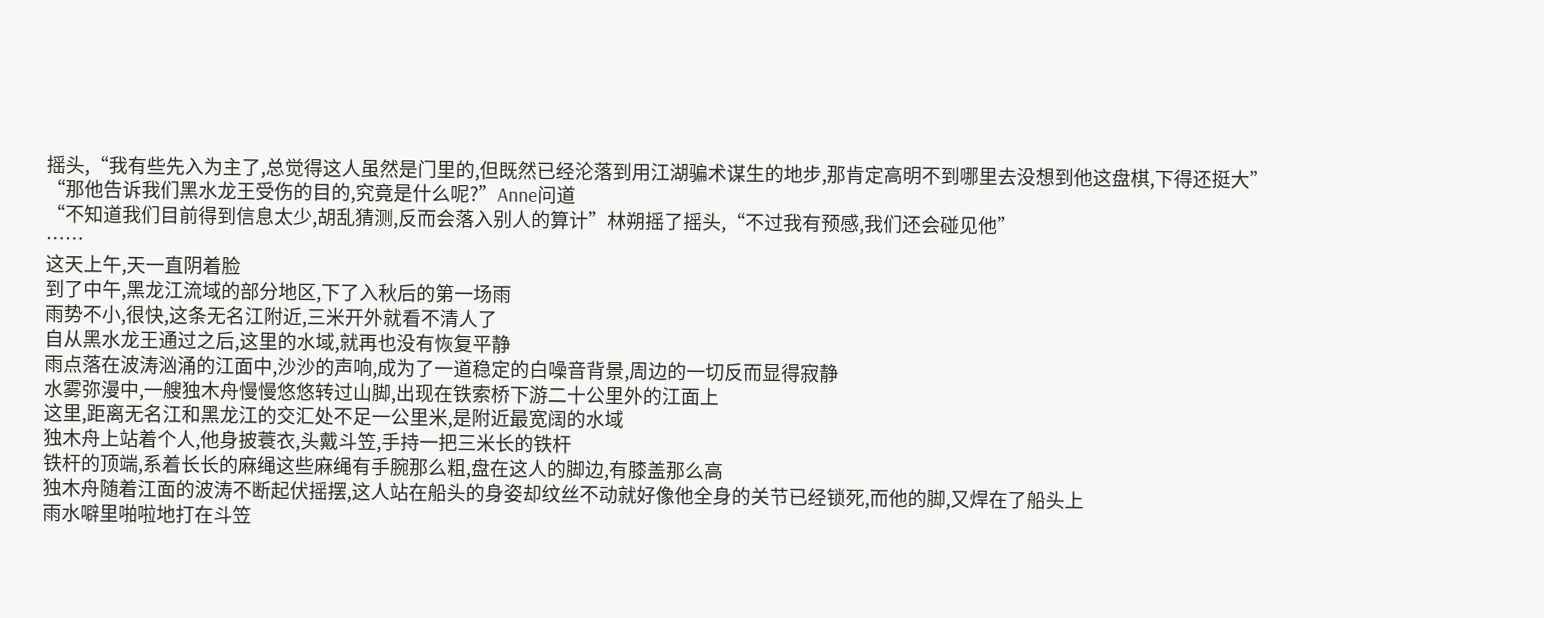摇头,“我有些先入为主了,总觉得这人虽然是门里的,但既然已经沦落到用江湖骗术谋生的地步,那肯定高明不到哪里去没想到他这盘棋,下得还挺大”
“那他告诉我们黑水龙王受伤的目的,究竟是什么呢?”Anne问道
“不知道我们目前得到信息太少,胡乱猜测,反而会落入别人的算计”林朔摇了摇头,“不过我有预感,我们还会碰见他”
……
这天上午,天一直阴着脸
到了中午,黑龙江流域的部分地区,下了入秋后的第一场雨
雨势不小,很快,这条无名江附近,三米开外就看不清人了
自从黑水龙王通过之后,这里的水域,就再也没有恢复平静
雨点落在波涛汹涌的江面中,沙沙的声响,成为了一道稳定的白噪音背景,周边的一切反而显得寂静
水雾弥漫中,一艘独木舟慢慢悠悠转过山脚,出现在铁索桥下游二十公里外的江面上
这里,距离无名江和黑龙江的交汇处不足一公里米,是附近最宽阔的水域
独木舟上站着个人,他身披蓑衣,头戴斗笠,手持一把三米长的铁杆
铁杆的顶端,系着长长的麻绳这些麻绳有手腕那么粗,盘在这人的脚边,有膝盖那么高
独木舟随着江面的波涛不断起伏摇摆,这人站在船头的身姿却纹丝不动就好像他全身的关节已经锁死,而他的脚,又焊在了船头上
雨水噼里啪啦地打在斗笠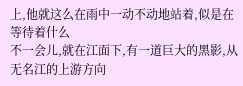上,他就这么在雨中一动不动地站着,似是在等待着什么
不一会儿,就在江面下,有一道巨大的黑影,从无名江的上游方向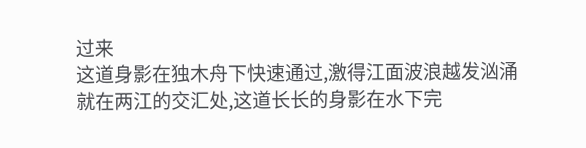过来
这道身影在独木舟下快速通过,激得江面波浪越发汹涌
就在两江的交汇处,这道长长的身影在水下完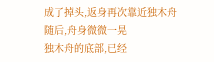成了掉头,返身再次靠近独木舟
随后,舟身微微一晃
独木舟的底部,已经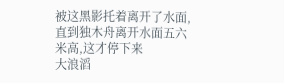被这黑影托着离开了水面,直到独木舟离开水面五六米高,这才停下来
大浪滔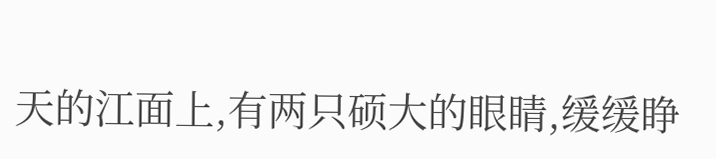天的江面上,有两只硕大的眼睛,缓缓睁